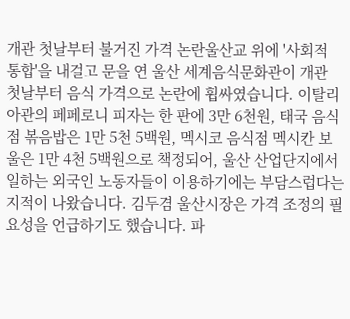개관 첫날부터 불거진 가격 논란울산교 위에 '사회적 통합'을 내걸고 문을 연 울산 세계음식문화관이 개관 첫날부터 음식 가격으로 논란에 휩싸였습니다. 이탈리아관의 페페로니 피자는 한 판에 3만 6천원, 태국 음식점 볶음밥은 1만 5천 5백원, 멕시코 음식점 멕시칸 보울은 1만 4천 5백원으로 책정되어, 울산 산업단지에서 일하는 외국인 노동자들이 이용하기에는 부담스럽다는 지적이 나왔습니다. 김두겸 울산시장은 가격 조정의 필요성을 언급하기도 했습니다. 파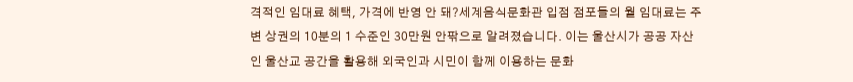격적인 임대료 혜택, 가격에 반영 안 돼?세계음식문화관 입점 점포들의 월 임대료는 주변 상권의 10분의 1 수준인 30만원 안팎으로 알려졌습니다. 이는 울산시가 공공 자산인 울산교 공간을 활용해 외국인과 시민이 함께 이용하는 문화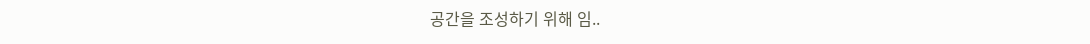공간을 조성하기 위해 임..